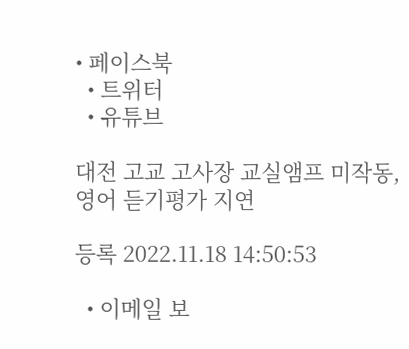• 페이스북
  • 트위터
  • 유튜브

대전 고교 고사장 교실앰프 미작동, 영어 듣기평가 지연

등록 2022.11.18 14:50:53

  • 이메일 보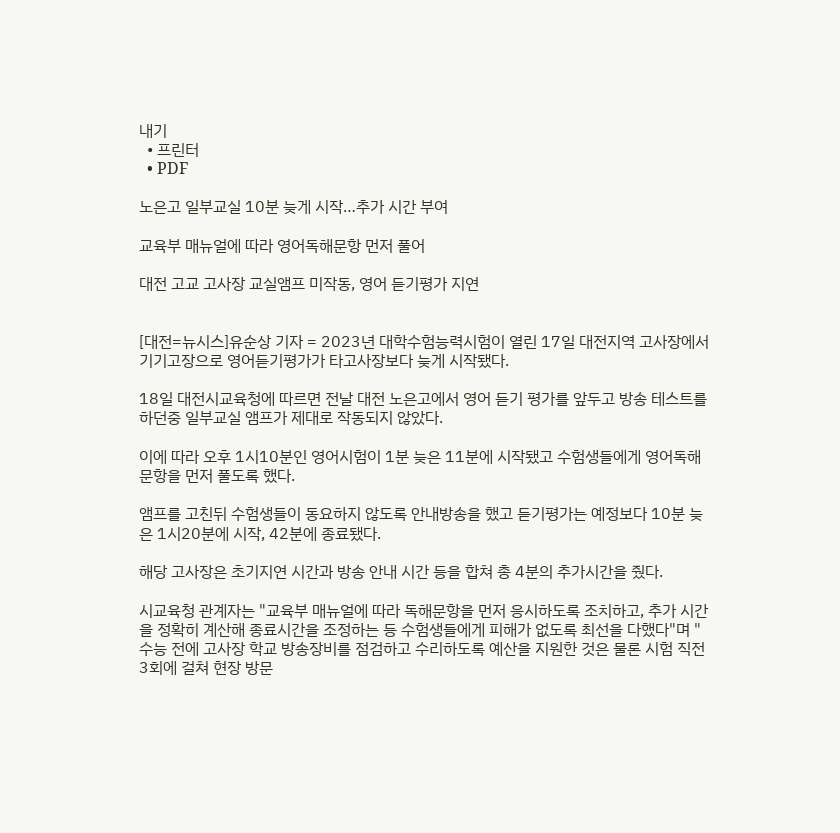내기
  • 프린터
  • PDF

노은고 일부교실 10분 늦게 시작…추가 시간 부여

교육부 매뉴얼에 따라 영어독해문항 먼저 풀어

대전 고교 고사장 교실앰프 미작동, 영어 듣기평가 지연


[대전=뉴시스]유순상 기자 = 2023년 대학수험능력시험이 열린 17일 대전지역 고사장에서 기기고장으로 영어듣기평가가 타고사장보다 늦게 시작됐다.

18일 대전시교육청에 따르면 전날 대전 노은고에서 영어 듣기 평가를 앞두고 방송 테스트를 하던중 일부교실 앰프가 제대로 작동되지 않았다.

이에 따라 오후 1시10분인 영어시험이 1분 늦은 11분에 시작됐고 수험생들에게 영어독해문항을 먼저 풀도록 했다.

앰프를 고친뒤 수험생들이 동요하지 않도록 안내방송을 했고 듣기평가는 예정보다 10분 늦은 1시20분에 시작, 42분에 종료됐다.

해당 고사장은 초기지연 시간과 방송 안내 시간 등을 합쳐 총 4분의 추가시간을 줬다.

시교육청 관계자는 "교육부 매뉴얼에 따라 독해문항을 먼저 응시하도록 조치하고, 추가 시간을 정확히 계산해 종료시간을 조정하는 등 수험생들에게 피해가 없도록 최선을 다했다"며 "수능 전에 고사장 학교 방송장비를 점검하고 수리하도록 예산을 지원한 것은 물론 시험 직전 3회에 걸쳐 현장 방문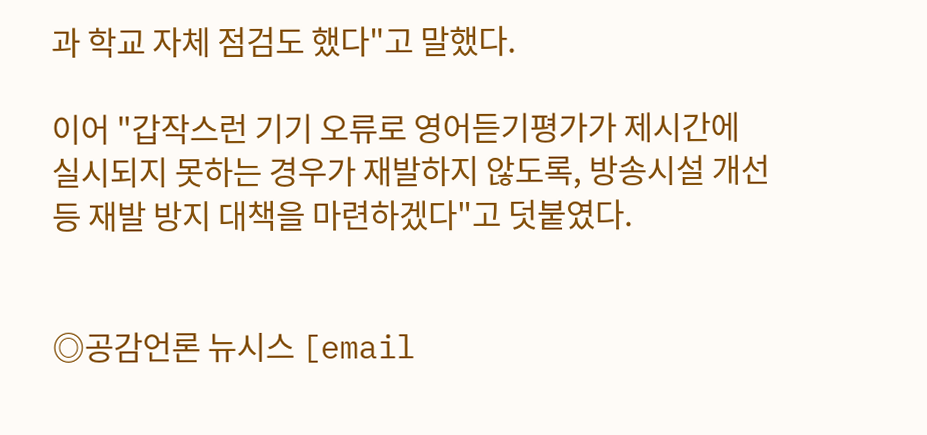과 학교 자체 점검도 했다"고 말했다.

이어 "갑작스런 기기 오류로 영어듣기평가가 제시간에 실시되지 못하는 경우가 재발하지 않도록, 방송시설 개선 등 재발 방지 대책을 마련하겠다"고 덧붙였다.


◎공감언론 뉴시스 [email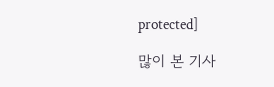protected]

많이 본 기사